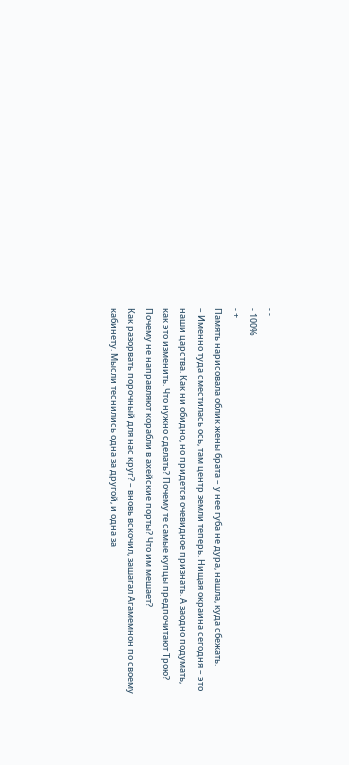- -
- 100%
- +
Память нарисовала облик жены брата – у нее губа не дура, нашла, куда сбежать.
– Именно туда сместилась ось, там центр земли теперь. Нищая окраина сегодня – это наши царства. Как ни обидно, но придется очевидное признать. А заодно подумать, как это изменить. Что нужно сделать? Почему те самые купцы предпочитают Трою? Почему не направляют корабли в ахейские порты? Что им мешает?
Как разорвать порочный для нас круг? – вновь вскочил, зашагал Агамемнон по своему кабинету. Мысли теснились одна за другой, и одна за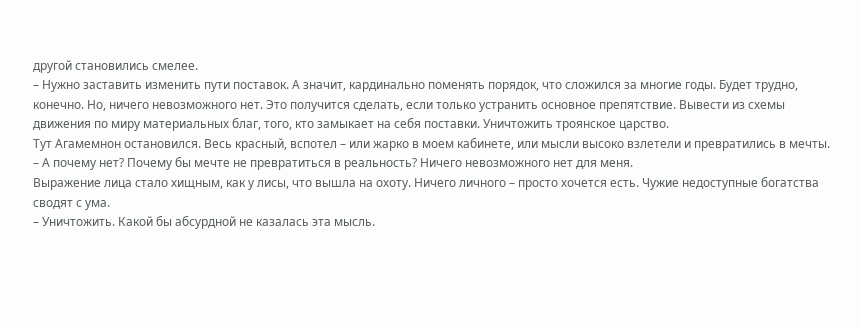другой становились смелее.
– Нужно заставить изменить пути поставок. А значит, кардинально поменять порядок, что сложился за многие годы. Будет трудно, конечно. Но, ничего невозможного нет. Это получится сделать, если только устранить основное препятствие. Вывести из схемы движения по миру материальных благ, того, кто замыкает на себя поставки. Уничтожить троянское царство.
Тут Агамемнон остановился. Весь красный, вспотел – или жарко в моем кабинете, или мысли высоко взлетели и превратились в мечты.
– А почему нет? Почему бы мечте не превратиться в реальность? Ничего невозможного нет для меня.
Выражение лица стало хищным, как у лисы, что вышла на охоту. Ничего личного – просто хочется есть. Чужие недоступные богатства сводят с ума.
– Уничтожить. Какой бы абсурдной не казалась эта мысль.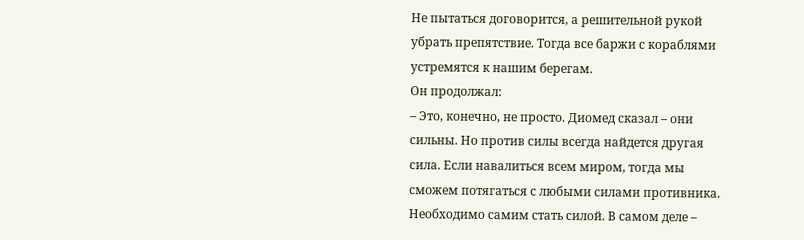Не пытаться договорится, а решительной рукой убрать препятствие. Тогда все баржи с кораблями устремятся к нашим берегам.
Он продолжал:
– Это, конечно, не просто. Диомед сказал – они сильны. Но против силы всегда найдется другая сила. Если навалиться всем миром, тогда мы сможем потягаться с любыми силами противника. Необходимо самим стать силой. В самом деле –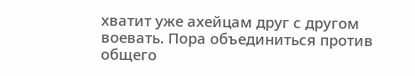хватит уже ахейцам друг с другом воевать. Пора объединиться против общего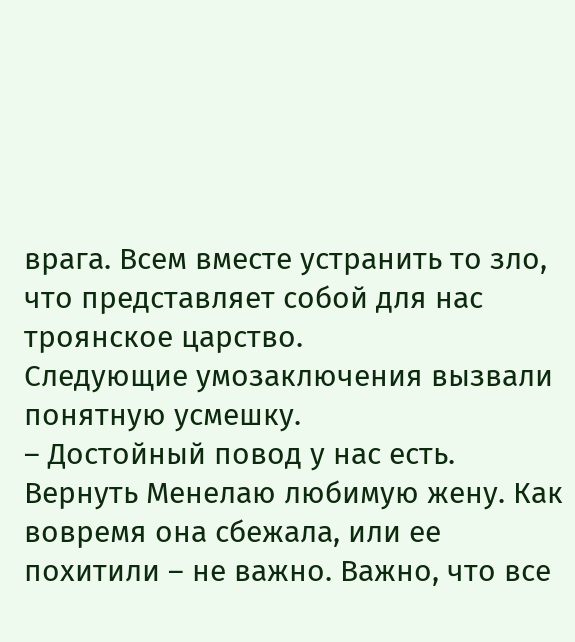врага. Всем вместе устранить то зло, что представляет собой для нас троянское царство.
Следующие умозаключения вызвали понятную усмешку.
– Достойный повод у нас есть. Вернуть Менелаю любимую жену. Как вовремя она сбежала, или ее похитили – не важно. Важно, что все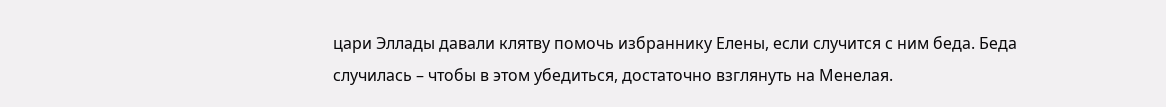цари Эллады давали клятву помочь избраннику Елены, если случится с ним беда. Беда случилась – чтобы в этом убедиться, достаточно взглянуть на Менелая.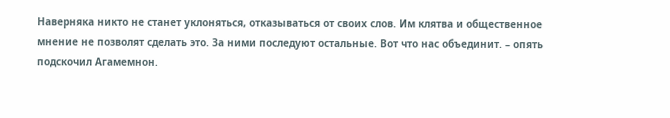Наверняка никто не станет уклоняться, отказываться от своих слов. Им клятва и общественное мнение не позволят сделать это. За ними последуют остальные. Вот что нас объединит. – опять подскочил Агамемнон.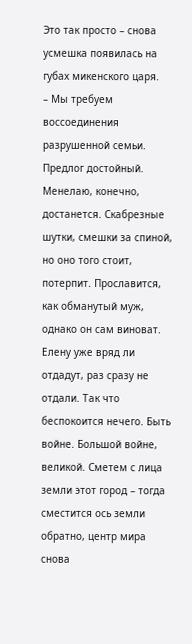Это так просто – снова усмешка появилась на губах микенского царя.
– Мы требуем воссоединения разрушенной семьи. Предлог достойный. Менелаю, конечно, достанется. Скабрезные шутки, смешки за спиной, но оно того стоит, потерпит. Прославится, как обманутый муж, однако он сам виноват. Елену уже вряд ли отдадут, раз сразу не отдали. Так что беспокоится нечего. Быть войне. Большой войне, великой. Сметем с лица земли этот город – тогда сместится ось земли обратно, центр мира снова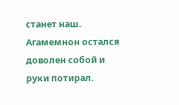станет наш.
Агамемнон остался доволен собой и руки потирал.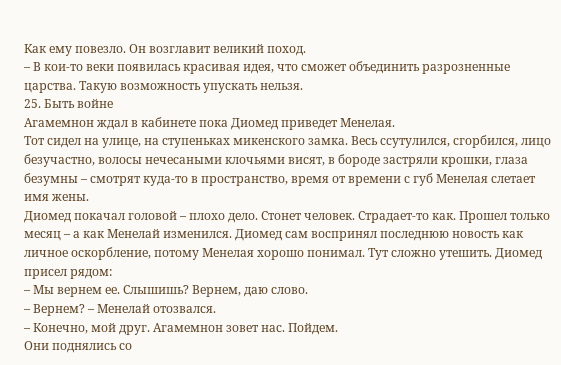Как ему повезло. Он возглавит великий поход.
– В кои-то веки появилась красивая идея, что сможет объединить разрозненные царства. Такую возможность упускать нельзя.
25. Быть войне
Агамемнон ждал в кабинете пока Диомед приведет Менелая.
Тот сидел на улице, на ступеньках микенского замка. Весь ссутулился, сгорбился, лицо безучастно, волосы нечесаными клочьями висят, в бороде застряли крошки, глаза безумны – смотрят куда-то в пространство, время от времени с губ Менелая слетает имя жены.
Диомед покачал головой – плохо дело. Стонет человек. Страдает-то как. Прошел только месяц – а как Менелай изменился. Диомед сам воспринял последнюю новость как личное оскорбление, потому Менелая хорошо понимал. Тут сложно утешить. Диомед присел рядом:
– Мы вернем ее. Слышишь? Вернем, даю слово.
– Вернем? – Менелай отозвался.
– Конечно, мой друг. Агамемнон зовет нас. Пойдем.
Они поднялись со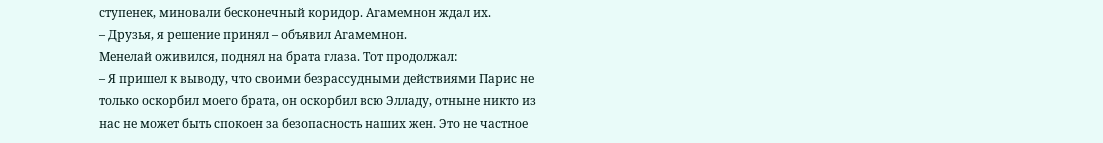ступенек, миновали бесконечный коридор. Агамемнон ждал их.
– Друзья, я решение принял – объявил Агамемнон.
Менелай оживился, поднял на брата глаза. Тот продолжал:
– Я пришел к выводу, что своими безрассудными действиями Парис не только оскорбил моего брата, он оскорбил всю Элладу, отныне никто из нас не может быть спокоен за безопасность наших жен. Это не частное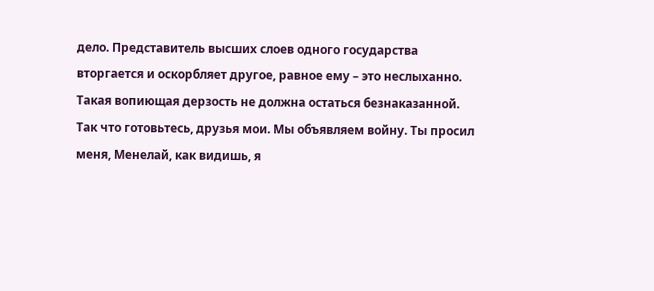дело. Представитель высших слоев одного государства вторгается и оскорбляет другое, равное ему – это неслыханно. Такая вопиющая дерзость не должна остаться безнаказанной. Так что готовьтесь, друзья мои. Мы объявляем войну. Ты просил меня, Менелай, как видишь, я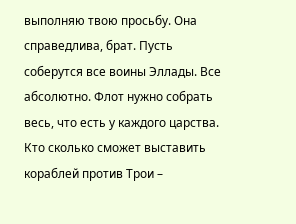выполняю твою просьбу. Она справедлива, брат. Пусть соберутся все воины Эллады. Все абсолютно. Флот нужно собрать весь, что есть у каждого царства. Кто сколько сможет выставить кораблей против Трои –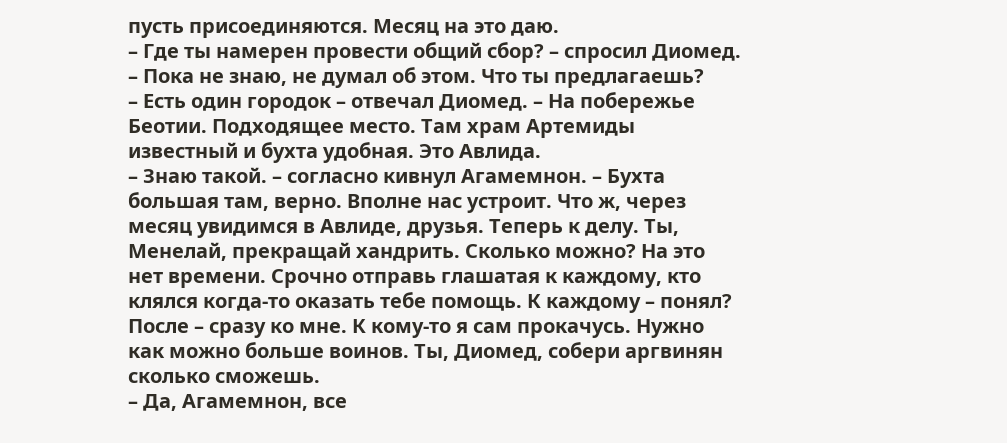пусть присоединяются. Месяц на это даю.
– Где ты намерен провести общий сбор? – спросил Диомед.
– Пока не знаю, не думал об этом. Что ты предлагаешь?
– Есть один городок – отвечал Диомед. – На побережье Беотии. Подходящее место. Там храм Артемиды известный и бухта удобная. Это Авлида.
– Знаю такой. – согласно кивнул Агамемнон. – Бухта большая там, верно. Вполне нас устроит. Что ж, через месяц увидимся в Авлиде, друзья. Теперь к делу. Ты, Менелай, прекращай хандрить. Сколько можно? На это нет времени. Срочно отправь глашатая к каждому, кто клялся когда-то оказать тебе помощь. К каждому – понял? После – сразу ко мне. К кому-то я сам прокачусь. Нужно как можно больше воинов. Ты, Диомед, собери аргвинян сколько сможешь.
– Да, Агамемнон, все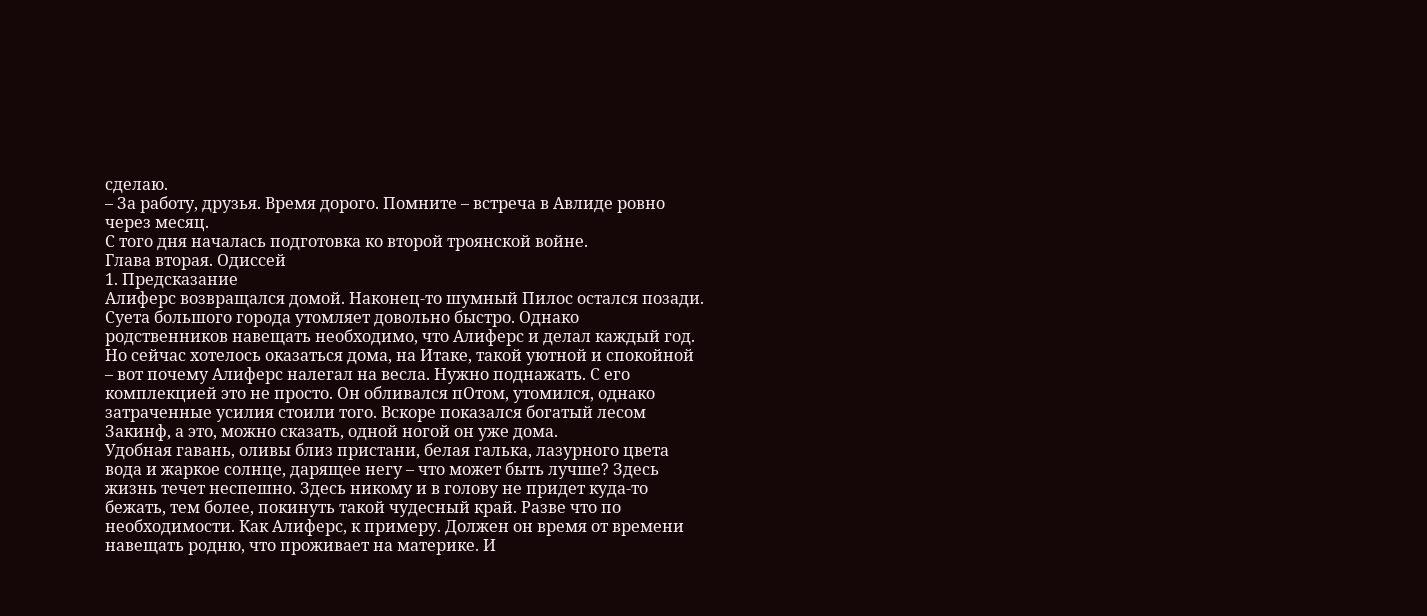сделаю.
– За работу, друзья. Время дорого. Помните – встреча в Авлиде ровно через месяц.
С того дня началась подготовка ко второй троянской войне.
Глава вторая. Одиссей
1. Предсказание
Алиферс возвращался домой. Наконец-то шумный Пилос остался позади. Суета большого города утомляет довольно быстро. Однако родственников навещать необходимо, что Алиферс и делал каждый год. Но сейчас хотелось оказаться дома, на Итаке, такой уютной и спокойной – вот почему Алиферс налегал на весла. Нужно поднажать. С его комплекцией это не просто. Он обливался пОтом, утомился, однако затраченные усилия стоили того. Вскоре показался богатый лесом Закинф, а это, можно сказать, одной ногой он уже дома.
Удобная гавань, оливы близ пристани, белая галька, лазурного цвета вода и жаркое солнце, дарящее негу – что может быть лучше? Здесь жизнь течет неспешно. Здесь никому и в голову не придет куда-то бежать, тем более, покинуть такой чудесный край. Разве что по необходимости. Как Алиферс, к примеру. Должен он время от времени навещать родню, что проживает на материке. И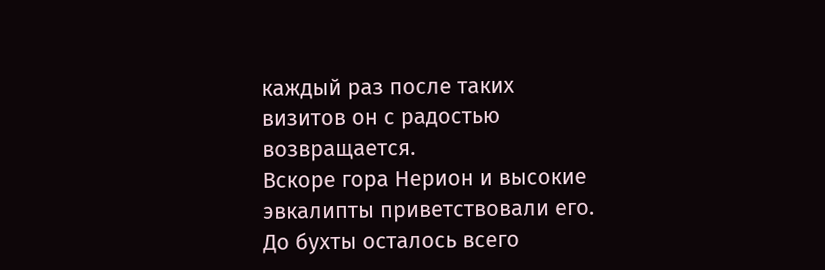каждый раз после таких визитов он с радостью возвращается.
Вскоре гора Нерион и высокие эвкалипты приветствовали его. До бухты осталось всего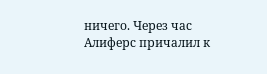ничего. Через час Алиферс причалил к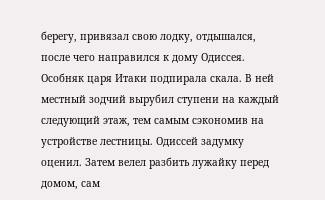берегу, привязал свою лодку, отдышался, после чего направился к дому Одиссея.
Особняк царя Итаки подпирала скала. В ней местный зодчий вырубил ступени на каждый следующий этаж, тем самым сэкономив на устройстве лестницы. Одиссей задумку оценил. Затем велел разбить лужайку перед домом, сам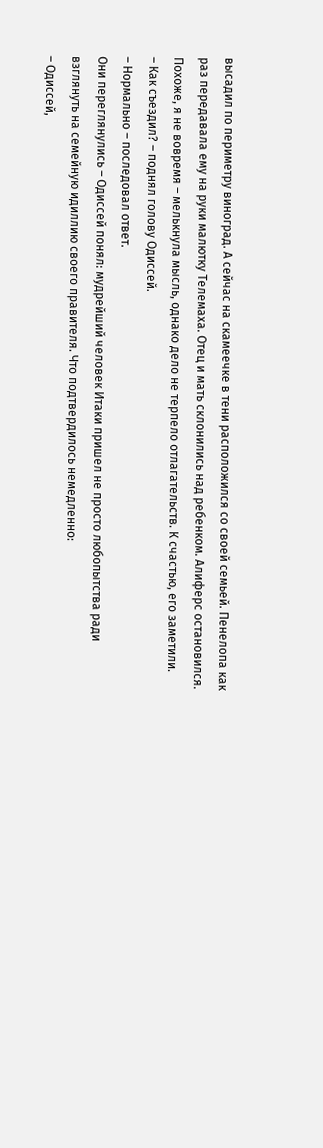высадил по периметру виноград. А сейчас на скамеечке в тени расположился со своей семьей. Пенелопа как раз передавала ему на руки малютку Телемаха. Отец и мать склонились над ребенком. Алиферс остановился. Похоже, я не вовремя – мелькнула мысль, однако дело не терпело отлагательств. К счастью, его заметили.
– Как съездил? – поднял голову Одиссей.
– Нормально – последовал ответ.
Они переглянулись – Одиссей понял: мудрейший человек Итаки пришел не просто любопытства ради взглянуть на семейную идиллию своего правителя. Что подтвердилось немедленно:
– Одиссей,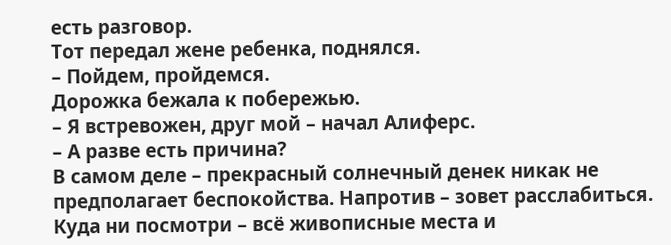есть разговор.
Тот передал жене ребенка, поднялся.
– Пойдем, пройдемся.
Дорожка бежала к побережью.
– Я встревожен, друг мой – начал Алиферс.
– А разве есть причина?
В самом деле – прекрасный солнечный денек никак не предполагает беспокойства. Напротив – зовет расслабиться. Куда ни посмотри – всё живописные места и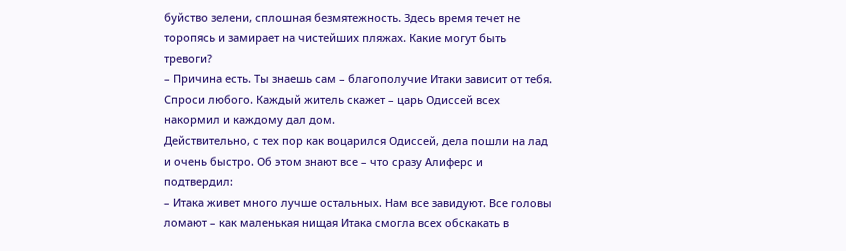буйство зелени, сплошная безмятежность. Здесь время течет не торопясь и замирает на чистейших пляжах. Какие могут быть тревоги?
– Причина есть. Ты знаешь сам – благополучие Итаки зависит от тебя. Спроси любого. Каждый житель скажет – царь Одиссей всех накормил и каждому дал дом.
Действительно, с тех пор как воцарился Одиссей, дела пошли на лад и очень быстро. Об этом знают все – что сразу Алиферс и подтвердил:
– Итака живет много лучше остальных. Нам все завидуют. Все головы ломают – как маленькая нищая Итака смогла всех обскакать в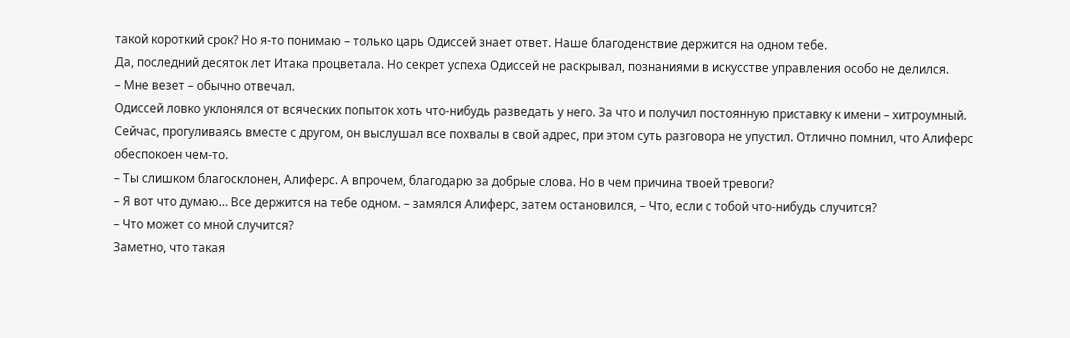такой короткий срок? Но я-то понимаю – только царь Одиссей знает ответ. Наше благоденствие держится на одном тебе.
Да, последний десяток лет Итака процветала. Но секрет успеха Одиссей не раскрывал, познаниями в искусстве управления особо не делился.
– Мне везет – обычно отвечал.
Одиссей ловко уклонялся от всяческих попыток хоть что-нибудь разведать у него. За что и получил постоянную приставку к имени – хитроумный.
Сейчас, прогуливаясь вместе с другом, он выслушал все похвалы в свой адрес, при этом суть разговора не упустил. Отлично помнил, что Алиферс обеспокоен чем-то.
– Ты слишком благосклонен, Алиферс. А впрочем, благодарю за добрые слова. Но в чем причина твоей тревоги?
– Я вот что думаю… Все держится на тебе одном. – замялся Алиферс, затем остановился, – Что, если с тобой что-нибудь случится?
– Что может со мной случится?
Заметно, что такая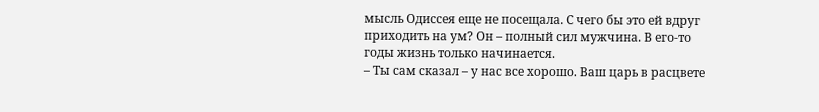мысль Одиссея еще не посещала. С чего бы это ей вдруг приходить на ум? Он – полный сил мужчина. В его-то годы жизнь только начинается.
– Ты сам сказал – у нас все хорошо. Ваш царь в расцвете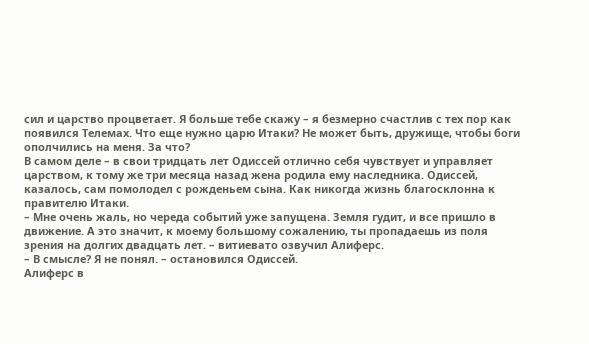сил и царство процветает. Я больше тебе скажу – я безмерно счастлив с тех пор как появился Телемах. Что еще нужно царю Итаки? Не может быть, дружище, чтобы боги ополчились на меня. За что?
В самом деле – в свои тридцать лет Одиссей отлично себя чувствует и управляет царством, к тому же три месяца назад жена родила ему наследника. Одиссей, казалось, сам помолодел с рожденьем сына. Как никогда жизнь благосклонна к правителю Итаки.
– Мне очень жаль, но череда событий уже запущена. Земля гудит, и все пришло в движение. А это значит, к моему большому сожалению, ты пропадаешь из поля зрения на долгих двадцать лет. – витиевато озвучил Алиферс.
– В смысле? Я не понял. – остановился Одиссей.
Алиферс в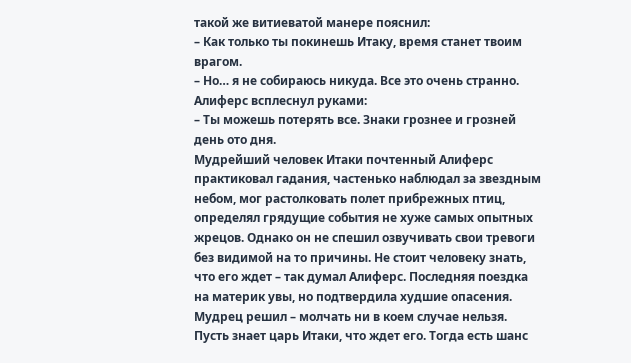такой же витиеватой манере пояснил:
– Как только ты покинешь Итаку, время станет твоим врагом.
– Но… я не собираюсь никуда. Все это очень странно.
Алиферс всплеснул руками:
– Ты можешь потерять все. Знаки грознее и грозней день ото дня.
Мудрейший человек Итаки почтенный Алиферс практиковал гадания, частенько наблюдал за звездным небом, мог растолковать полет прибрежных птиц, определял грядущие события не хуже самых опытных жрецов. Однако он не спешил озвучивать свои тревоги без видимой на то причины. Не стоит человеку знать, что его ждет – так думал Алиферс. Последняя поездка на материк увы, но подтвердила худшие опасения. Мудрец решил – молчать ни в коем случае нельзя. Пусть знает царь Итаки, что ждет его. Тогда есть шанс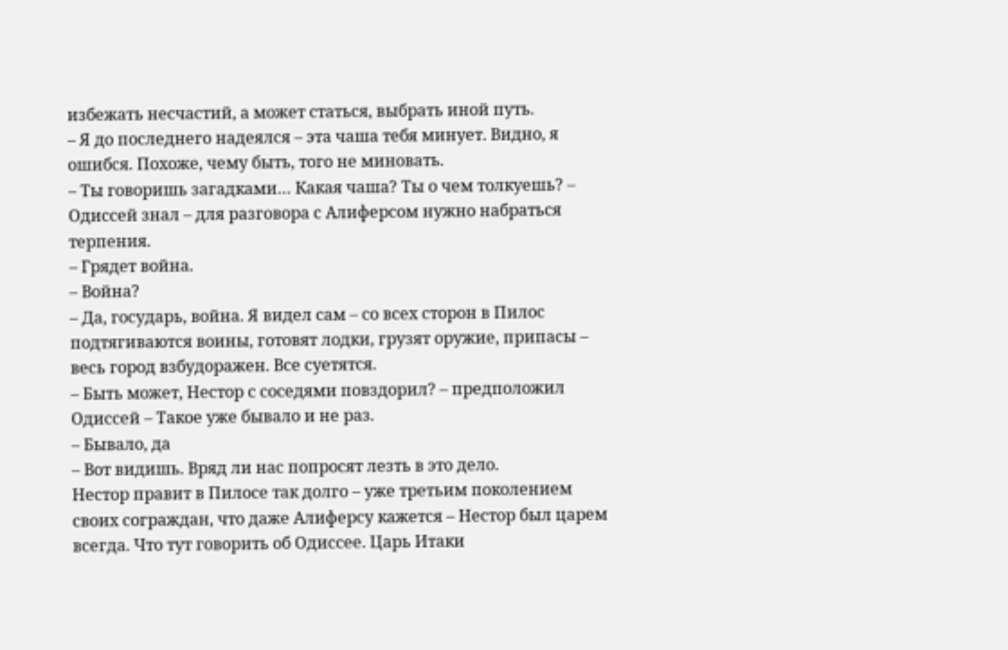избежать несчастий, а может статься, выбрать иной путь.
– Я до последнего надеялся – эта чаша тебя минует. Видно, я ошибся. Похоже, чему быть, того не миновать.
– Ты говоришь загадками… Какая чаша? Ты о чем толкуешь? – Одиссей знал – для разговора с Алиферсом нужно набраться терпения.
– Грядет война.
– Война?
– Да, государь, война. Я видел сам – со всех сторон в Пилос подтягиваются воины, готовят лодки, грузят оружие, припасы – весь город взбудоражен. Все суетятся.
– Быть может, Нестор с соседями повздорил? – предположил Одиссей – Такое уже бывало и не раз.
– Бывало, да
– Вот видишь. Вряд ли нас попросят лезть в это дело.
Нестор правит в Пилосе так долго – уже третьим поколением своих сограждан, что даже Алиферсу кажется – Нестор был царем всегда. Что тут говорить об Одиссее. Царь Итаки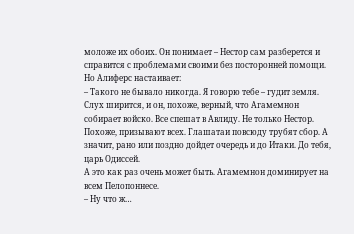моложе их обоих. Он понимает – Нестор сам разберется и справится с проблемами своими без посторонней помощи.
Но Алиферс настаивает:
– Такого не бывало никогда. Я говорю тебе – гудит земля. Слух ширится, и он, похоже, верный, что Агамемнон собирает войско. Все спешат в Авлиду. Не только Нестор. Похоже, призывают всех. Глашатаи повсюду трубят сбор. А значит, рано или поздно дойдет очередь и до Итаки. До тебя, царь Одиссей.
А это как раз очень может быть. Агамемнон доминирует на всем Пелопоннесе.
– Ну что ж…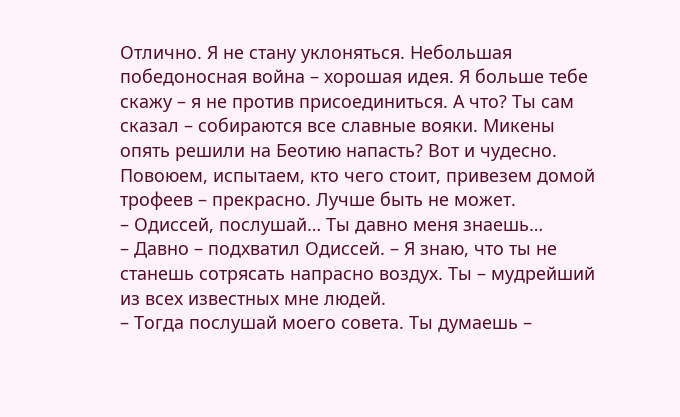Отлично. Я не стану уклоняться. Небольшая победоносная война – хорошая идея. Я больше тебе скажу – я не против присоединиться. А что? Ты сам сказал – собираются все славные вояки. Микены опять решили на Беотию напасть? Вот и чудесно. Повоюем, испытаем, кто чего стоит, привезем домой трофеев – прекрасно. Лучше быть не может.
– Одиссей, послушай… Ты давно меня знаешь…
– Давно – подхватил Одиссей. – Я знаю, что ты не станешь сотрясать напрасно воздух. Ты – мудрейший из всех известных мне людей.
– Тогда послушай моего совета. Ты думаешь –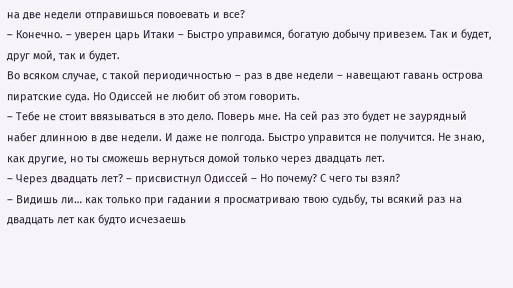на две недели отправишься повоевать и все?
– Конечно. – уверен царь Итаки – Быстро управимся, богатую добычу привезем. Так и будет, друг мой, так и будет.
Во всяком случае, с такой периодичностью – раз в две недели – навещают гавань острова пиратские суда. Но Одиссей не любит об этом говорить.
– Тебе не стоит ввязываться в это дело. Поверь мне. На сей раз это будет не заурядный набег длинною в две недели. И даже не полгода. Быстро управится не получится. Не знаю, как другие, но ты сможешь вернуться домой только через двадцать лет.
– Через двадцать лет? – присвистнул Одиссей – Но почему? С чего ты взял?
– Видишь ли… как только при гадании я просматриваю твою судьбу, ты всякий раз на двадцать лет как будто исчезаешь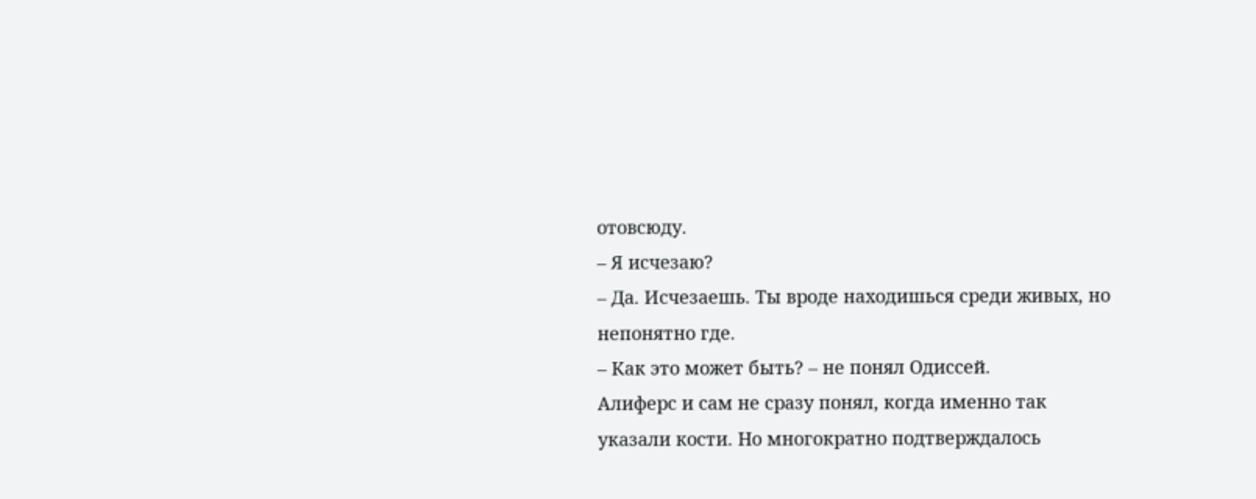отовсюду.
– Я исчезаю?
– Да. Исчезаешь. Ты вроде находишься среди живых, но непонятно где.
– Как это может быть? – не понял Одиссей.
Алиферс и сам не сразу понял, когда именно так указали кости. Но многократно подтверждалось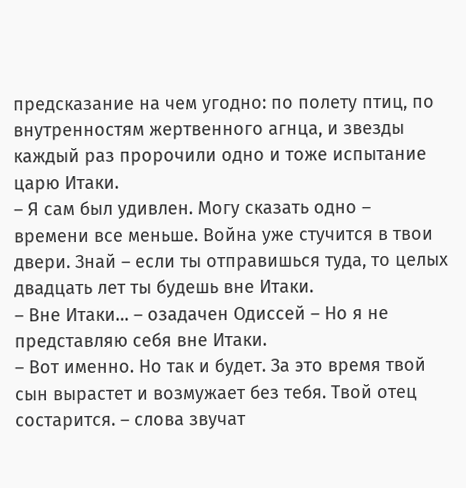предсказание на чем угодно: по полету птиц, по внутренностям жертвенного агнца, и звезды каждый раз пророчили одно и тоже испытание царю Итаки.
– Я сам был удивлен. Могу сказать одно – времени все меньше. Война уже стучится в твои двери. Знай – если ты отправишься туда, то целых двадцать лет ты будешь вне Итаки.
– Вне Итаки… – озадачен Одиссей – Но я не представляю себя вне Итаки.
– Вот именно. Но так и будет. За это время твой сын вырастет и возмужает без тебя. Твой отец состарится. – слова звучат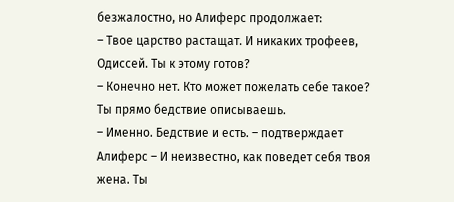безжалостно, но Алиферс продолжает:
– Твое царство растащат. И никаких трофеев, Одиссей. Ты к этому готов?
– Конечно нет. Кто может пожелать себе такое? Ты прямо бедствие описываешь.
– Именно. Бедствие и есть. – подтверждает Алиферс – И неизвестно, как поведет себя твоя жена. Ты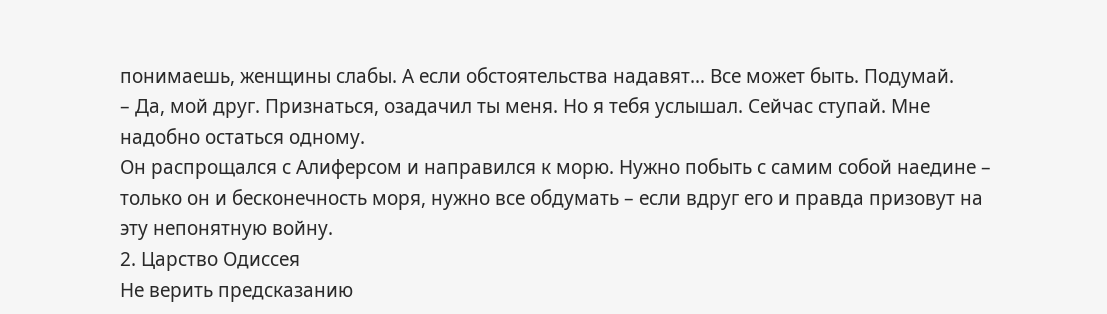понимаешь, женщины слабы. А если обстоятельства надавят… Все может быть. Подумай.
– Да, мой друг. Признаться, озадачил ты меня. Но я тебя услышал. Сейчас ступай. Мне надобно остаться одному.
Он распрощался с Алиферсом и направился к морю. Нужно побыть с самим собой наедине – только он и бесконечность моря, нужно все обдумать – если вдруг его и правда призовут на эту непонятную войну.
2. Царство Одиссея
Не верить предсказанию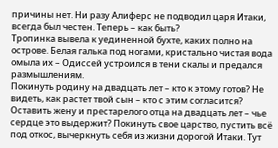причины нет. Ни разу Алиферс не подводил царя Итаки, всегда был честен. Теперь – как быть?
Тропинка вывела к уединенной бухте, каких полно на острове. Белая галька под ногами, кристально чистая вода омыла их – Одиссей устроился в тени скалы и предался размышлениям.
Покинуть родину на двадцать лет – кто к этому готов? Не видеть, как растет твой сын – кто с этим согласится? Оставить жену и престарелого отца на двадцать лет – чье сердце это выдержит? Покинуть свое царство, пустить всё под откос, вычеркнуть себя из жизни дорогой Итаки. Тут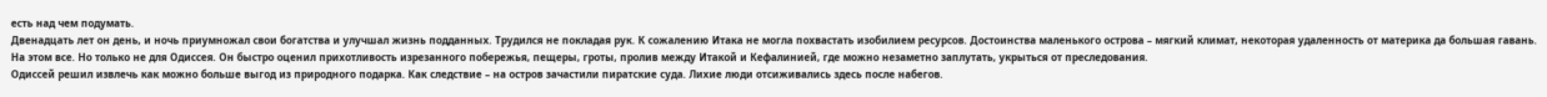есть над чем подумать.
Двенадцать лет он день, и ночь приумножал свои богатства и улучшал жизнь подданных. Трудился не покладая рук. К сожалению Итака не могла похвастать изобилием ресурсов. Достоинства маленького острова – мягкий климат, некоторая удаленность от материка да большая гавань. На этом все. Но только не для Одиссея. Он быстро оценил прихотливость изрезанного побережья, пещеры, гроты, пролив между Итакой и Кефалинией, где можно незаметно заплутать, укрыться от преследования.
Одиссей решил извлечь как можно больше выгод из природного подарка. Как следствие – на остров зачастили пиратские суда. Лихие люди отсиживались здесь после набегов.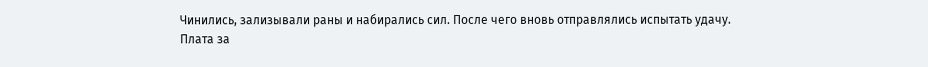Чинились, зализывали раны и набирались сил. После чего вновь отправлялись испытать удачу.
Плата за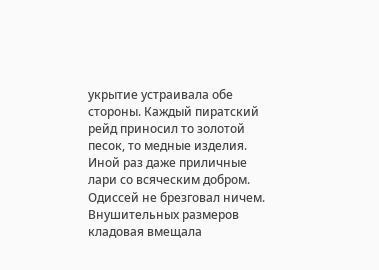укрытие устраивала обе стороны. Каждый пиратский рейд приносил то золотой песок, то медные изделия. Иной раз даже приличные лари со всяческим добром.
Одиссей не брезговал ничем. Внушительных размеров кладовая вмещала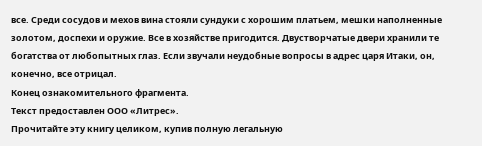все. Среди сосудов и мехов вина стояли сундуки с хорошим платьем, мешки наполненные золотом, доспехи и оружие. Все в хозяйстве пригодится. Двустворчатые двери хранили те богатства от любопытных глаз. Если звучали неудобные вопросы в адрес царя Итаки, он, конечно, все отрицал.
Конец ознакомительного фрагмента.
Текст предоставлен ООО «Литрес».
Прочитайте эту книгу целиком, купив полную легальную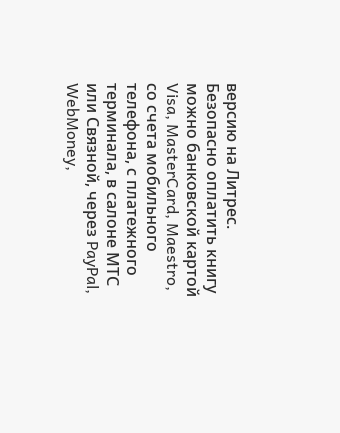версию на Литрес.
Безопасно оплатить книгу можно банковской картой Visa, MasterCard, Maestro, со счета мобильного телефона, с платежного терминала, в салоне МТС или Связной, через PayPal, WebMoney,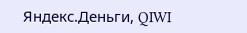Яндекс.Деньги, QIWI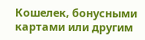Кошелек, бонусными картами или другим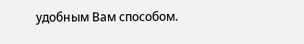удобным Вам способом.